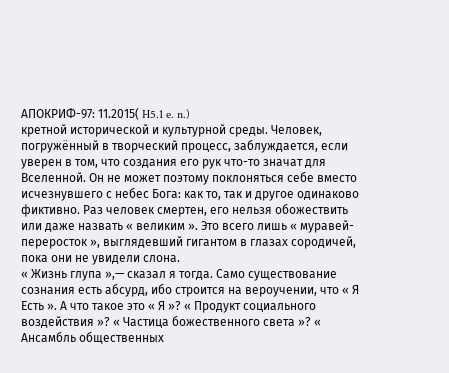АПОКРИФ-97: 11.2015( H5.1 e. n.)
кретной исторической и культурной среды. Человек, погружённый в творческий процесс, заблуждается, если уверен в том, что создания его рук что-то значат для Вселенной. Он не может поэтому поклоняться себе вместо исчезнувшего с небес Бога: как то, так и другое одинаково фиктивно. Раз человек смертен, его нельзя обожествить или даже назвать « великим ». Это всего лишь « муравей-переросток », выглядевший гигантом в глазах сородичей, пока они не увидели слона.
« Жизнь глупа »,— сказал я тогда. Само существование сознания есть абсурд, ибо строится на вероучении, что « Я Есть ». А что такое это « Я »? « Продукт социального воздействия »? « Частица божественного света »? « Ансамбль общественных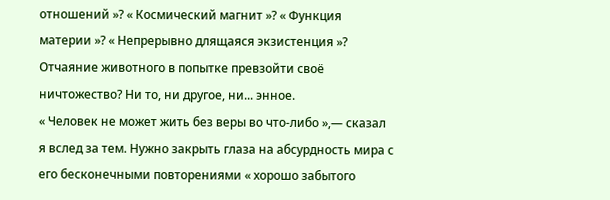отношений »? « Космический магнит »? « Функция материи »? « Непрерывно длящаяся экзистенция »? Отчаяние животного в попытке превзойти своё ничтожество? Ни то, ни другое, ни... энное.
« Человек не может жить без веры во что-либо »,— сказал я вслед за тем. Нужно закрыть глаза на абсурдность мира с его бесконечными повторениями « хорошо забытого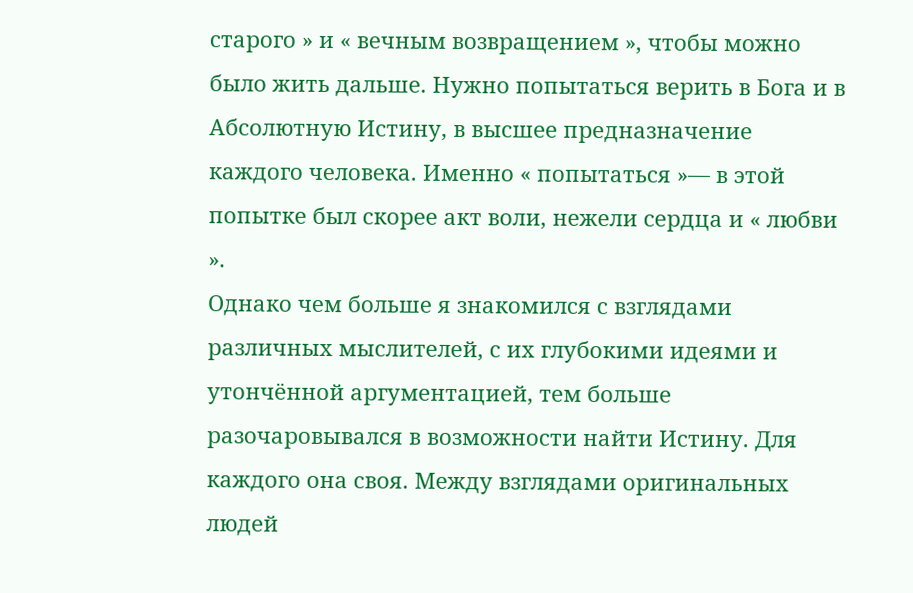старого » и « вечным возвращением », чтобы можно было жить дальше. Нужно попытаться верить в Бога и в Абсолютную Истину, в высшее предназначение каждого человека. Именно « попытаться »— в этой попытке был скорее акт воли, нежели сердца и « любви ».
Однако чем больше я знакомился с взглядами различных мыслителей, с их глубокими идеями и утончённой аргументацией, тем больше разочаровывался в возможности найти Истину. Для каждого она своя. Между взглядами оригинальных людей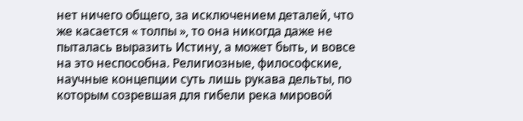нет ничего общего, за исключением деталей, что же касается « толпы », то она никогда даже не пыталась выразить Истину, а может быть, и вовсе на это неспособна. Религиозные, философские, научные концепции суть лишь рукава дельты, по которым созревшая для гибели река мировой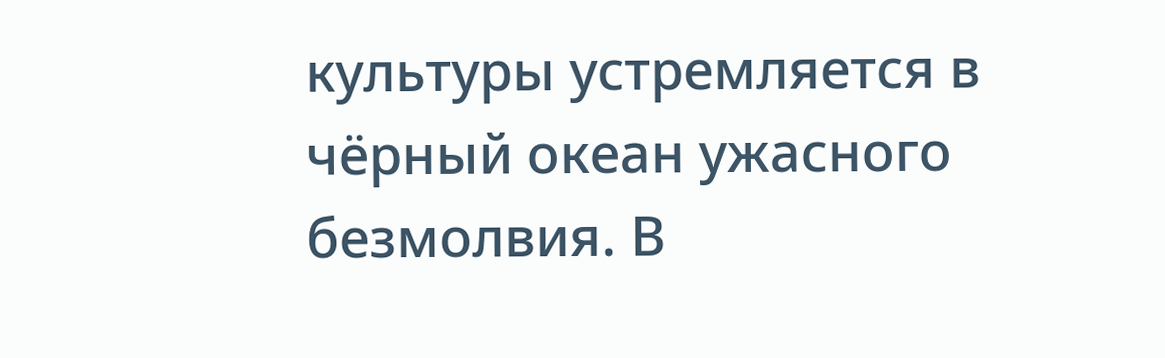культуры устремляется в чёрный океан ужасного безмолвия. В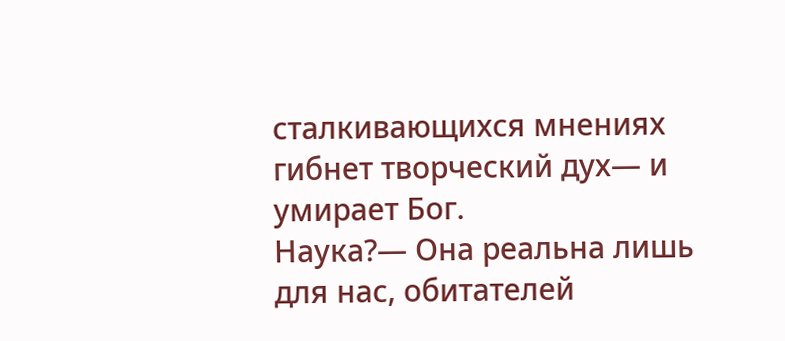сталкивающихся мнениях гибнет творческий дух— и умирает Бог.
Наука?— Она реальна лишь для нас, обитателей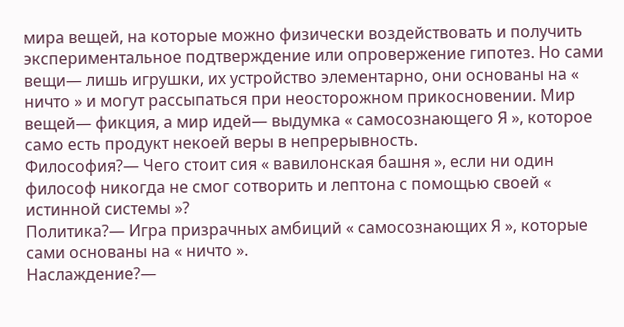мира вещей, на которые можно физически воздействовать и получить экспериментальное подтверждение или опровержение гипотез. Но сами вещи— лишь игрушки, их устройство элементарно, они основаны на « ничто » и могут рассыпаться при неосторожном прикосновении. Мир вещей— фикция, а мир идей— выдумка « самосознающего Я », которое само есть продукт некоей веры в непрерывность.
Философия?— Чего стоит сия « вавилонская башня », если ни один философ никогда не смог сотворить и лептона с помощью своей « истинной системы »?
Политика?— Игра призрачных амбиций « самосознающих Я », которые сами основаны на « ничто ».
Наслаждение?—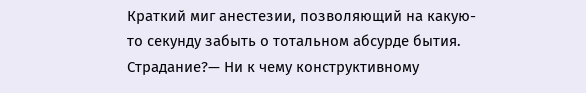Краткий миг анестезии, позволяющий на какую-то секунду забыть о тотальном абсурде бытия.
Страдание?— Ни к чему конструктивному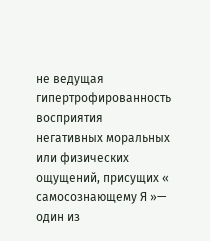не ведущая гипертрофированность восприятия негативных моральных или физических ощущений, присущих « самосознающему Я »— один из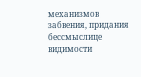механизмов забвения, придания бессмыслице видимости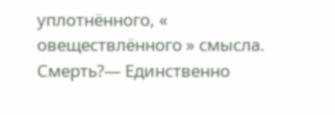уплотнённого, « овеществлённого » смысла.
Смерть?— Единственно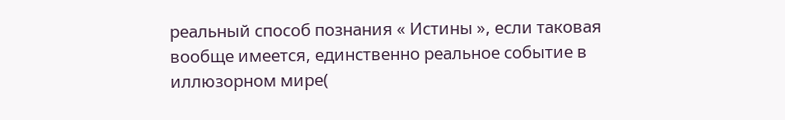реальный способ познания « Истины », если таковая вообще имеется, единственно реальное событие в иллюзорном мире(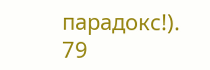парадокс!).
79